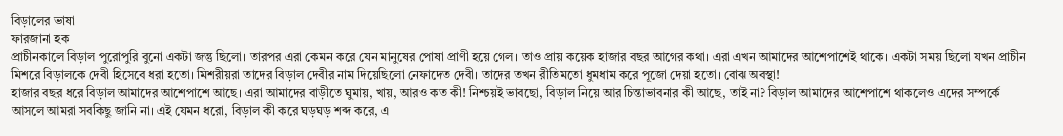বিড়ালের ভাষা
ফারজানা হক
প্রাচীনকালে বিড়াল পুরোপুরি বুনো একটা জন্তু ছিলো। তারপর এরা কেমন করে যেন মানুষের পোষা প্রাণী হয়ে গেল। তাও প্রায় কয়েক হাজার বছর আগের কথা। এরা এখন আমাদের আশেপাশেই থাকে। একটা সময় ছিলো যখন প্রাচীন মিশরে বিড়ালকে দেবী হিসেবে ধরা হতো। মিশরীয়রা তাদের বিড়াল দেবীর নাম দিয়েছিলো নেফাদেত দেবী। তাদের তখন রীতিমতো ধুমধাম করে পূজো দেয়া হতো। বোঝ অবস্থা!
হাজার বছর ধরে বিড়াল আমাদের আশেপাশে আছে। এরা আমাদের বাড়ীতে ঘুমায়, খায়, আরও কত কী! নিশ্চয়ই ভাবছো, বিড়াল নিয়ে আর চিন্তাভাবনার কী আছে, তাই না? বিড়াল আমাদের আশেপাশে থাকলেও এদের সম্পর্কে আসলে আমরা সবকিছু জানি না। এই যেমন ধরো, বিড়াল কী করে ঘড়ঘড় শব্দ করে, এ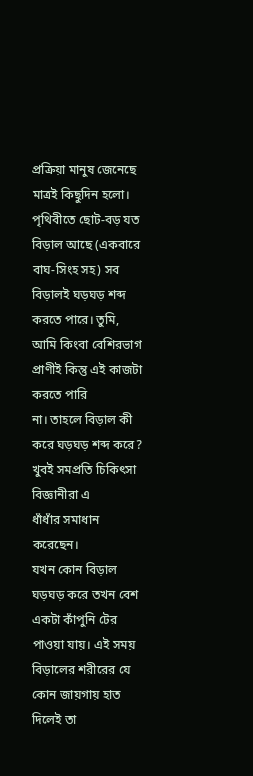প্রক্রিয়া মানুষ জেনেছে মাত্রই কিছুদিন হলো।
পৃথিবীতে ছোট-বড় যত বিড়াল আছে (একবারে বাঘ-সিংহ সহ) সব বিড়ালই ঘড়ঘড় শব্দ
করতে পারে। তুমি, আমি কিংবা বেশিরভাগ প্রাণীই কিন্তু এই কাজটা করতে পারি
না। তাহলে বিড়াল কী করে ঘড়ঘড় শব্দ করে? খুবই সমপ্রতি চিকিৎসা বিজ্ঞানীরা এ
ধাঁধাঁর সমাধান করেছেন।
যখন কোন বিড়াল ঘড়ঘড় করে তখন বেশ একটা কাঁপুনি টের পাওয়া যায়। এই সময়
বিড়ালের শরীরের যে কোন জায়গায় হাত দিলেই তা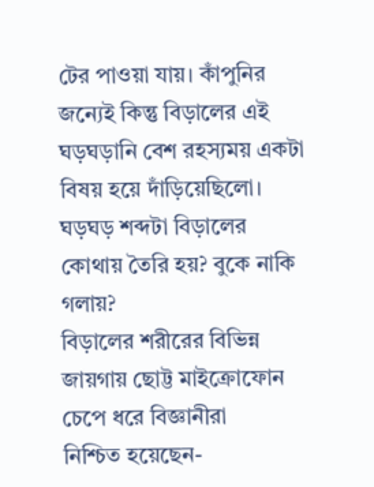টের পাওয়া যায়। কাঁপুনির
জন্যেই কিন্তু বিড়ালের এই ঘড়ঘড়ানি বেশ রহস্যময় একটা বিষয় হয়ে দাঁড়িয়েছিলো।
ঘড়ঘড় শব্দটা বিড়ালের কোথায় তৈরি হয়? বুকে নাকি গলায়?
বিড়ালের শরীরের বিভিন্ন জায়গায় ছোট্ট মাইক্রোফোন চেপে ধরে বিজ্ঞানীরা
নিশ্চিত হয়েছেন-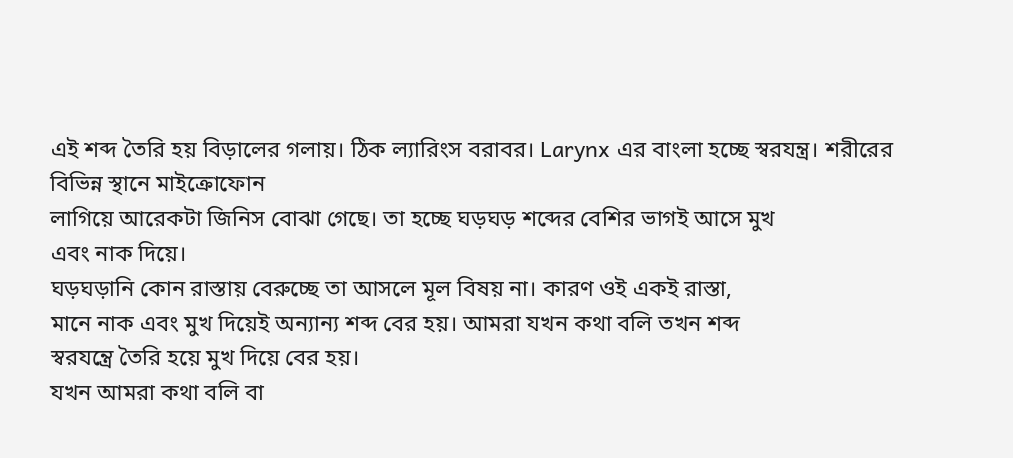এই শব্দ তৈরি হয় বিড়ালের গলায়। ঠিক ল্যারিংস বরাবর। Larynx এর বাংলা হচ্ছে স্বরযন্ত্র। শরীরের বিভিন্ন স্থানে মাইক্রোফোন
লাগিয়ে আরেকটা জিনিস বোঝা গেছে। তা হচ্ছে ঘড়ঘড় শব্দের বেশির ভাগই আসে মুখ
এবং নাক দিয়ে।
ঘড়ঘড়ানি কোন রাস্তায় বেরুচ্ছে তা আসলে মূল বিষয় না। কারণ ওই একই রাস্তা,
মানে নাক এবং মুখ দিয়েই অন্যান্য শব্দ বের হয়। আমরা যখন কথা বলি তখন শব্দ
স্বরযন্ত্রে তৈরি হয়ে মুখ দিয়ে বের হয়।
যখন আমরা কথা বলি বা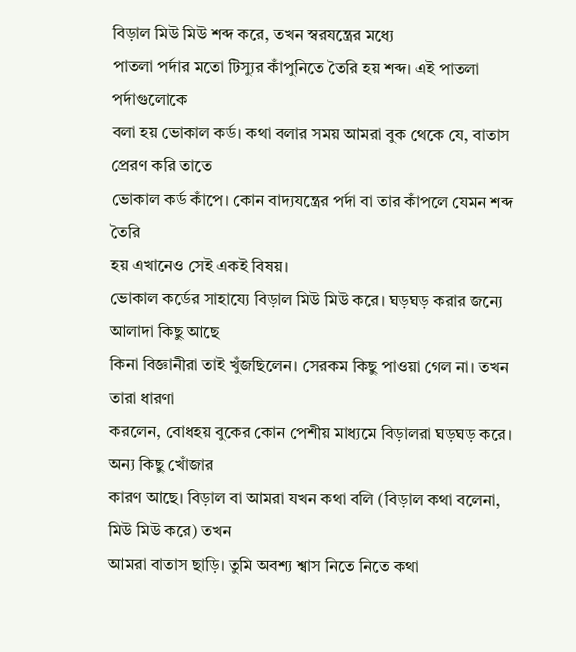বিড়াল মিউ মিউ শব্দ করে, তখন স্বরযন্ত্রের মধ্যে
পাতলা পর্দার মতো টিস্যুর কাঁপুনিতে তৈরি হয় শব্দ। এই পাতলা পর্দাগুলোকে
বলা হয় ভোকাল কর্ড। কথা বলার সময় আমরা বুক থেকে যে, বাতাস প্রেরণ করি তাতে
ভোকাল কর্ড কাঁপে। কোন বাদ্যযন্ত্রের পর্দা বা তার কাঁপলে যেমন শব্দ তৈরি
হয় এখানেও সেই একই বিষয়।
ভোকাল কর্ডের সাহায্যে বিড়াল মিউ মিউ করে। ঘড়ঘড় করার জন্যে আলাদা কিছু আছে
কিনা বিজ্ঞানীরা তাই খুঁজছিলেন। সেরকম কিছু পাওয়া গেল না। তখন তারা ধারণা
করলেন, বোধহয় বুকের কোন পেশীয় মাধ্যমে বিড়ালরা ঘড়ঘড় করে। অন্য কিছু খোঁজার
কারণ আছে। বিড়াল বা আমরা যখন কথা বলি (বিড়াল কথা বলেনা, মিউ মিউ করে) তখন
আমরা বাতাস ছাড়ি। তুমি অবশ্য শ্বাস নিতে নিতে কথা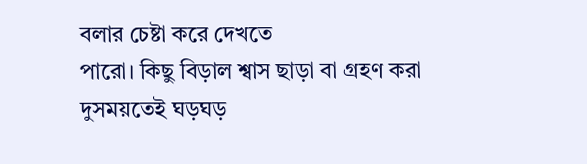বলার চেষ্টা করে দেখতে
পারো। কিছু বিড়াল শ্বাস ছাড়া বা গ্রহণ করা দুসময়তেই ঘড়ঘড়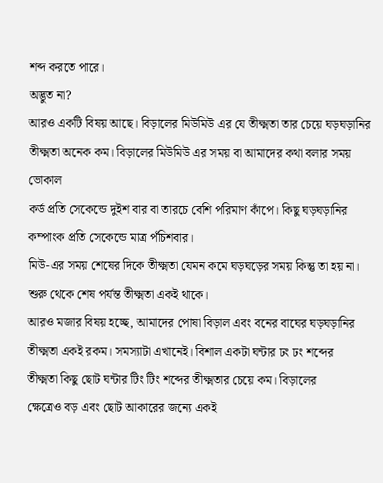শব্দ করতে পারে।
অদ্ভুত না?
আরও একটি বিষয় আছে। বিড়ালের মিউমিউ এর যে তীক্ষ্মতা তার চেয়ে ঘড়ঘড়ানির
তীক্ষ্মতা অনেক কম। বিড়ালের মিউমিউ এর সময় বা আমাদের কথা বলার সময় ভোকাল
কর্ড প্রতি সেকেন্ডে দুইশ বার বা তারচে বেশি পরিমাণ কাঁপে। কিছু ঘড়ঘড়ানির
কম্পাংক প্রতি সেকেন্ডে মাত্র পঁচিশবার।
মিউ-এর সময় শেষের দিকে তীক্ষ্মতা যেমন কমে ঘড়ঘড়ের সময় কিন্তু তা হয় না। শুরু থেকে শেষ পর্যন্ত তীক্ষ্মতা একই থাকে।
আরও মজার বিষয় হচ্ছে, আমাদের পোষা বিড়াল এবং বনের বাঘের ঘড়ঘড়ানির
তীক্ষ্মতা একই রকম। সমস্যাটা এখানেই। বিশাল একটা ঘন্টার ঢং ঢং শব্দের
তীক্ষ্মতা কিছু ছোট ঘন্টার টিং টিং শব্দের তীক্ষ্মতার চেয়ে কম। বিড়ালের
ক্ষেত্রেও বড় এবং ছোট আকারের জন্যে একই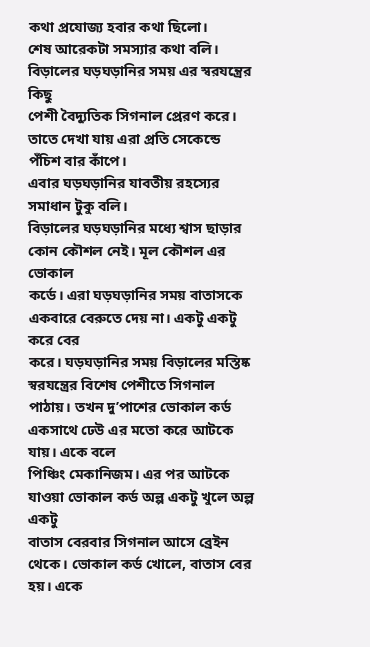কথা প্রযোজ্য হবার কথা ছিলো।
শেষ আরেকটা সমস্যার কথা বলি। বিড়ালের ঘড়ঘড়ানির সময় এর স্বরযন্ত্রের কিছু
পেশী বৈদ্যুতিক সিগনাল প্রেরণ করে। তাতে দেখা যায় এরা প্রতি সেকেন্ডে
পঁচিশ বার কাঁপে।
এবার ঘড়ঘড়ানির যাবতীয় রহস্যের সমাধান টুকু বলি।
বিড়ালের ঘড়ঘড়ানির মধ্যে শ্বাস ছাড়ার কোন কৌশল নেই। মূল কৌশল এর ভোকাল
কর্ডে। এরা ঘড়ঘড়ানির সময় বাতাসকে একবারে বেরুতে দেয় না। একটু একটু করে বের
করে। ঘড়ঘড়ানির সময় বিড়ালের মস্তিষ্ক স্বরযন্ত্রের বিশেষ পেশীতে সিগনাল
পাঠায়। তখন দু’পাশের ভোকাল কর্ড একসাথে ঢেউ এর মতো করে আটকে যায়। একে বলে
পিঞ্চিং মেকানিজম। এর পর আটকে যাওয়া ভোকাল কর্ড অল্প একটু খুলে অল্প একটু
বাতাস বেরবার সিগনাল আসে ব্রেইন থেকে। ভোকাল কর্ড খোলে, বাতাস বের হয়। একে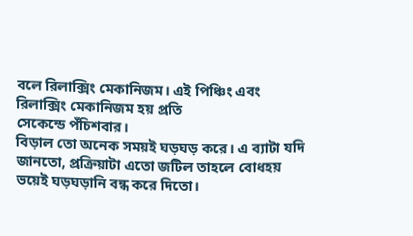বলে রিলাক্সিং মেকানিজম। এই পিঞ্চিং এবং রিলাক্সিং মেকানিজম হয় প্রতি
সেকেন্ডে পঁচিশবার।
বিড়াল তো অনেক সময়ই ঘড়ঘড় করে। এ ব্যাটা যদি জানতো, প্রক্রিয়াটা এতো জটিল তাহলে বোধহয় ভয়েই ঘড়ঘড়ানি বন্ধ করে দিতো।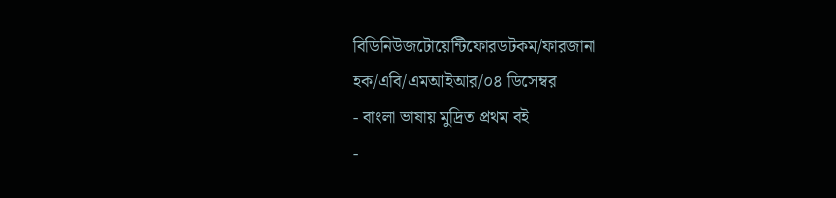বিডিনিউজটোয়েন্টিফোরডটকম/ফারজানা হক/এবি/এমআইআর/০৪ ডিসেম্বর
- বাংলা ভাষায় মুদ্রিত প্রথম বই
-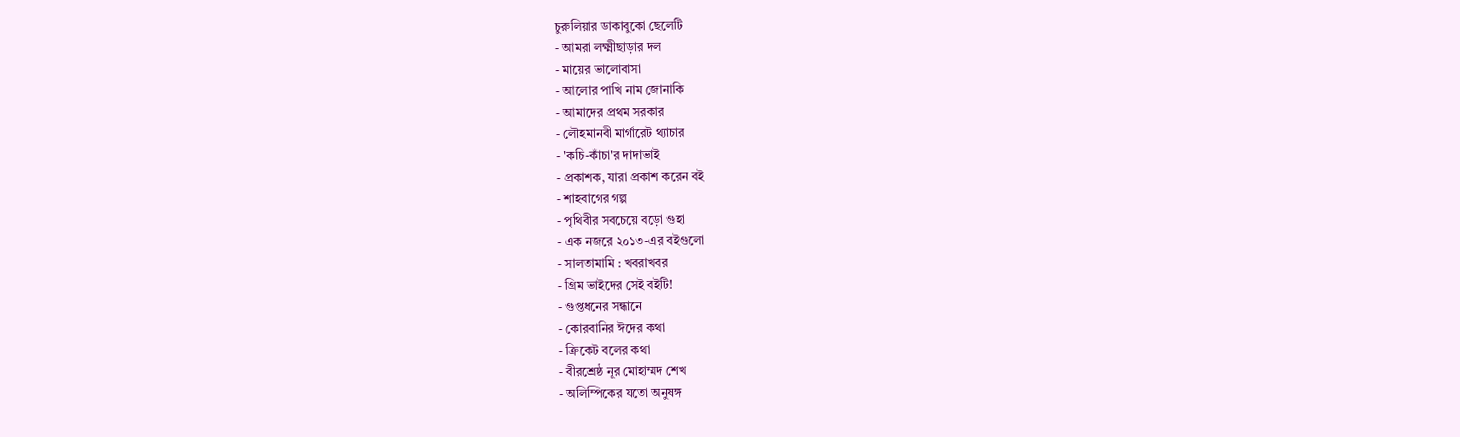চুরুলিয়ার ডাকাবুকো ছেলেটি
- আমরা লক্ষ্মীছাড়ার দল
- মায়ের ভালোবাসা
- আলোর পাখি নাম জোনাকি
- আমাদের প্রথম সরকার
- লৌহমানবী মার্গারেট থ্যাচার
- 'কচি-কাঁচা'র দাদাভাই
- প্রকাশক, যারা প্রকাশ করেন বই
- শাহবাগের গল্প
- পৃথিবীর সবচেয়ে বড়ো গুহা
- এক নজরে ২০১৩-এর বইগুলো
- সালতামামি : খবরাখবর
- গ্রিম ভাইদের সেই বইটি!
- গুপ্তধনের সন্ধানে
- কোরবানির ঈদের কথা
- ক্রিকেট বলের কথা
- বীরশ্রেষ্ঠ নূর মোহাম্মদ শেখ
- অলিম্পিকের যতো অনুষঙ্গ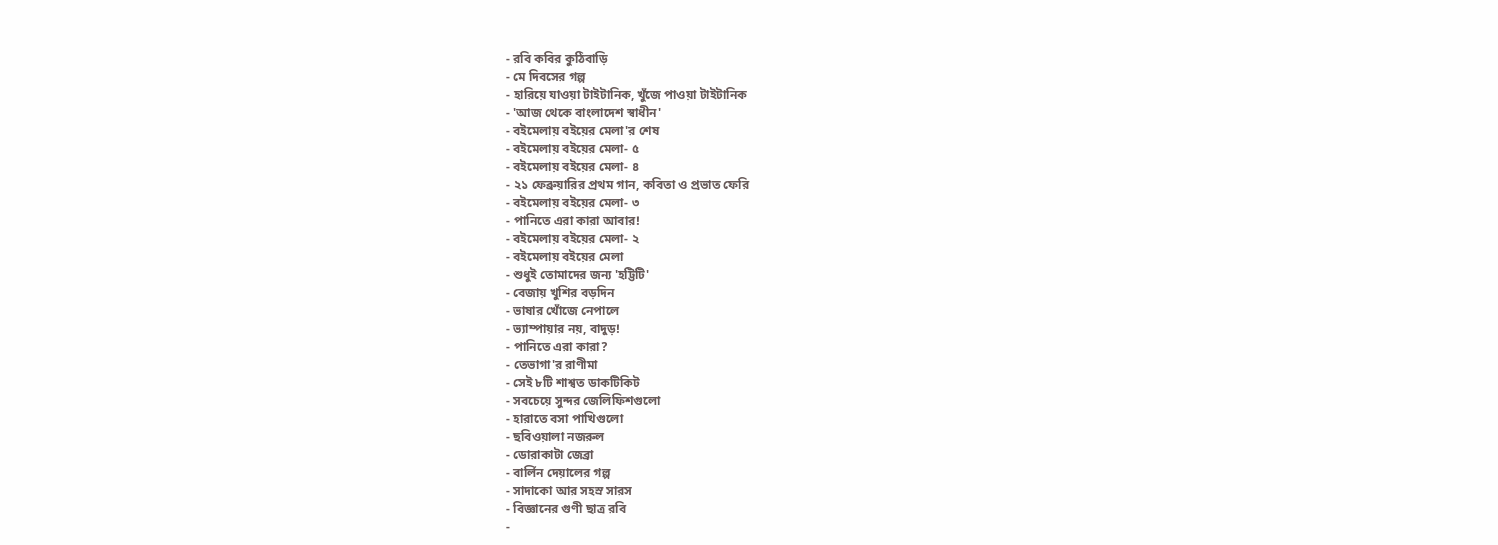- রবি কবির কুঠিবাড়ি
- মে দিবসের গল্প
- হারিয়ে যাওয়া টাইটানিক, খুঁজে পাওয়া টাইটানিক
- 'আজ থেকে বাংলাদেশ স্বাধীন'
- বইমেলায় বইয়ের মেলা'র শেষ
- বইমেলায় বইয়ের মেলা- ৫
- বইমেলায় বইয়ের মেলা- ৪
- ২১ ফেব্রুয়ারির প্রথম গান, কবিতা ও প্রভাত ফেরি
- বইমেলায় বইয়ের মেলা- ৩
- পানিতে এরা কারা আবার!
- বইমেলায় বইয়ের মেলা- ২
- বইমেলায় বইয়ের মেলা
- শুধুই তোমাদের জন্য 'হট্টিটি'
- বেজায় খুশির বড়দিন
- ভাষার খোঁজে নেপালে
- ভ্যাম্পায়ার নয়, বাদুড়!
- পানিতে এরা কারা?
- তেভাগা'র রাণীমা
- সেই ৮টি শাশ্বত ডাকটিকিট
- সবচেয়ে সুন্দর জেলিফিশগুলো
- হারাতে বসা পাখিগুলো
- ছবিওয়ালা নজরুল
- ডোরাকাটা জেব্রা
- বার্লিন দেয়ালের গল্প
- সাদাকো আর সহস্র সারস
- বিজ্ঞানের গুণী ছাত্র রবি
-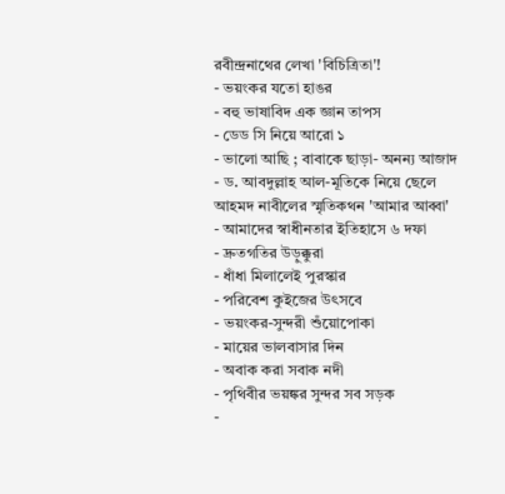রবীন্দ্রনাথের লেখা 'বিচিত্রিতা'!
- ভয়ংকর যতো হাঙর
- বহু ভাষাবিদ এক জ্ঞান তাপস
- ডেড সি নিয়ে আরো ১
- ভালো আছি ; বাবাকে ছাড়া- অনন্য আজাদ
- ড. আবদুল্লাহ আল-মূতিকে নিয়ে ছেলে আহমদ নাবীলের স্মৃতিকথন 'আমার আব্বা'
- আমাদের স্বাধীনতার ইতিহাসে ৬ দফা
- দ্রুতগতির উড়ুক্কুরা
- ধাঁধা মিলালেই পুরস্কার
- পরিবেশ কুইজের উৎসবে
- ভয়ংকর-সুন্দরী শুঁয়োপোকা
- মায়ের ভালবাসার দিন
- অবাক করা সবাক নদী
- পৃথিবীর ভয়ঙ্কর সুন্দর সব সড়ক
-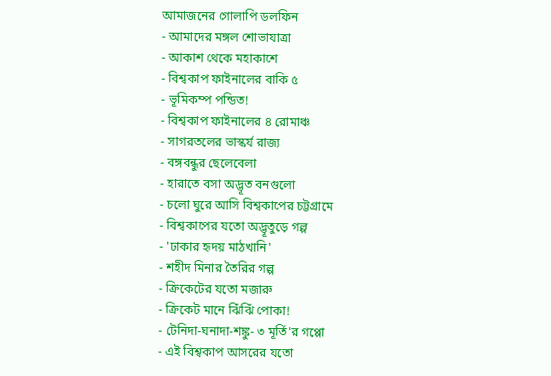আমাজনের গোলাপি ডলফিন
- আমাদের মঙ্গল শোভাযাত্রা
- আকাশ থেকে মহাকাশে
- বিশ্বকাপ ফাইনালের বাকি ৫
- ভূমিকম্প পন্ডিত!
- বিশ্বকাপ ফাইনালের ৪ রোমাঞ্চ
- সাগরতলের ভাস্কর্য রাজ্য
- বঙ্গবন্ধুর ছেলেবেলা
- হারাতে বসা অদ্ভূত বনগুলো
- চলো ঘুরে আসি বিশ্বকাপের চট্টগ্রামে
- বিশ্বকাপের যতো অদ্ভূতুড়ে গল্প
- 'ঢাকার হৃদয় মাঠখানি'
- শহীদ মিনার তৈরির গল্প
- ক্রিকেটের যতো মজারু
- ক্রিকেট মানে ঝিঁঝিঁ পোকা!
- টেনিদা-ঘনাদা-শঙ্কু- ৩ মূর্তি'র গপ্পো
- এই বিশ্বকাপ আসরের যতো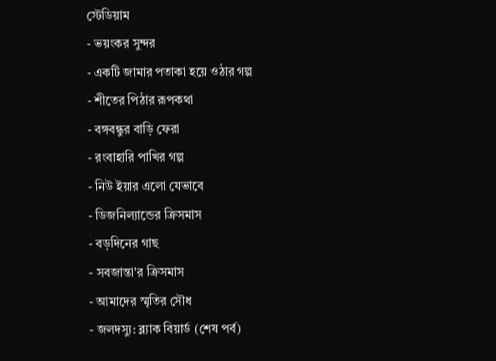স্টেডিয়াম
- ভয়ংকর সুন্দর
- একটি জামার পতাকা হয়ে ওঠার গল্প
- শীতের পিঠার রূপকথা
- বঙ্গবন্ধুর বাড়ি ফেরা
- রংবাহারি পাখির গল্প
- নিউ ইয়ার এলো যেভাবে
- ডিজনিল্যান্ডের ক্রিসমাস
- বড়দিনের গাছ
- সবজান্তা'র ক্রিসমাস
- আমাদের স্মৃতির সৌধ
- জলদস্যু: ব্ল্যাক বিয়ার্ড (শেষ পর্ব)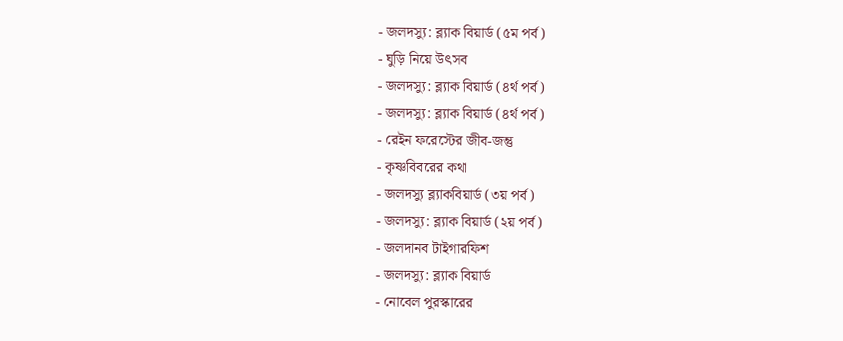- জলদস্যু: ব্ল্যাক বিয়ার্ড (৫ম পর্ব)
- ঘুড়ি নিয়ে উৎসব
- জলদস্যু: ব্ল্যাক বিয়ার্ড (৪র্থ পর্ব)
- জলদস্যু: ব্ল্যাক বিয়ার্ড (৪র্থ পর্ব)
- রেইন ফরেস্টের জীব-জন্তু
- কৃষ্ণবিবরের কথা
- জলদস্যু ব্ল্যাকবিয়ার্ড (৩য় পর্ব)
- জলদস্যু: ব্ল্যাক বিয়ার্ড (২য় পর্ব)
- জলদানব টাইগারফিশ
- জলদস্যু: ব্ল্যাক বিয়ার্ড
- নোবেল পুরস্কারের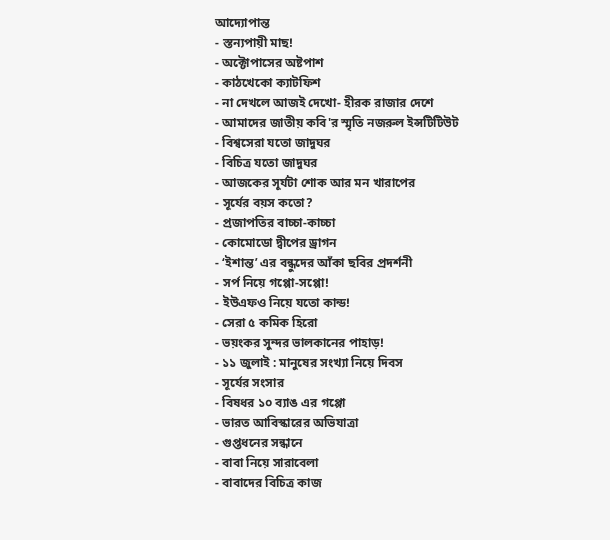আদ্যোপান্ত
- স্তন্যপায়ী মাছ!
- অক্টোপাসের অষ্টপাশ
- কাঠখেকো ক্যাটফিশ
- না দেখলে আজই দেখো- হীরক রাজার দেশে
- আমাদের জাতীয় কবি'র স্মৃতি নজরুল ইন্সটিটিউট
- বিশ্বসেরা যতো জাদুঘর
- বিচিত্র যতো জাদুঘর
- আজকের সূর্যটা শোক আর মন খারাপের
- সূর্যের বয়স কতো?
- প্রজাপতির বাচ্চা-কাচ্চা
- কোমোডো দ্বীপের ড্রাগন
- ‘ইশান্ত’ এর বন্ধুদের আঁকা ছবির প্রদর্শনী
- সর্প নিয়ে গপ্পো-সপ্পো!
- ইউএফও নিয়ে যতো কান্ড!
- সেরা ৫ কমিক হিরো
- ভয়ংকর সুন্দর ভালকানের পাহাড়!
- ১১ জুলাই : মানুষের সংখ্যা নিয়ে দিবস
- সূর্যের সংসার
- বিষধর ১০ ব্যাঙ এর গপ্পো
- ভারত আবিস্কারের অভিযাত্রা
- গুপ্তধনের সন্ধানে
- বাবা নিয়ে সারাবেলা
- বাবাদের বিচিত্র কাজ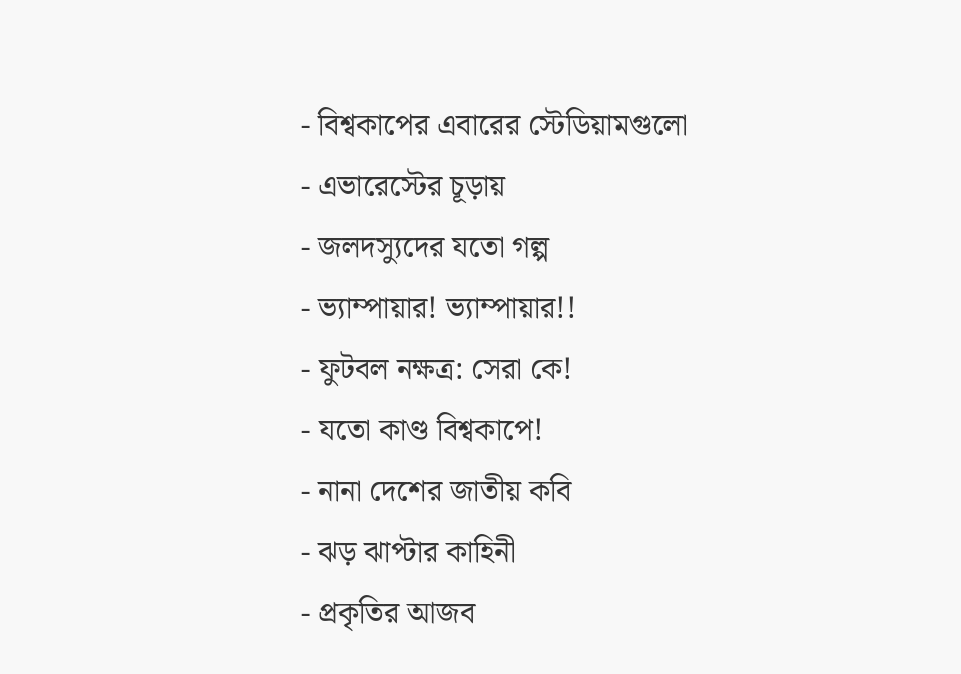- বিশ্বকাপের এবারের স্টেডিয়ামগুলো
- এভারেস্টের চূড়ায়
- জলদস্যুদের যতো গল্প
- ভ্যাম্পায়ার! ভ্যাম্পায়ার!!
- ফুটবল নক্ষত্র: সেরা কে!
- যতো কাণ্ড বিশ্বকাপে!
- নানা দেশের জাতীয় কবি
- ঝড় ঝাপ্টার কাহিনী
- প্রকৃতির আজব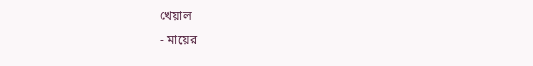খেয়াল
- মায়ের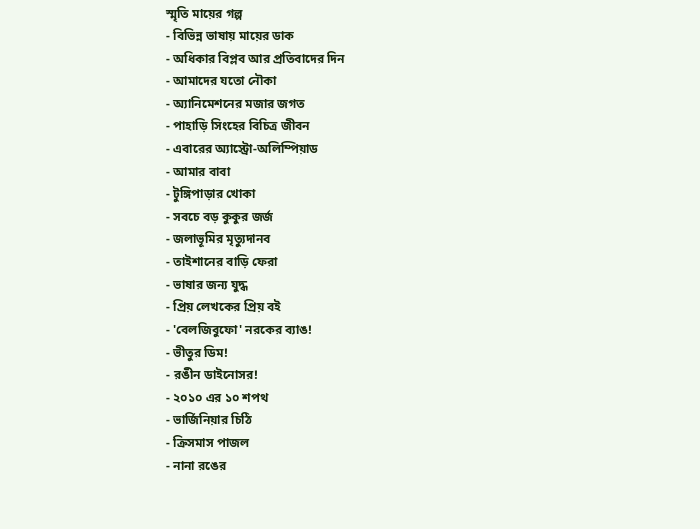স্মৃতি মায়ের গল্প
- বিভিন্ন ভাষায় মায়ের ডাক
- অধিকার বিপ্লব আর প্রতিবাদের দিন
- আমাদের যতো নৌকা
- অ্যানিমেশনের মজার জগত
- পাহাড়ি সিংহের বিচিত্র জীবন
- এবারের অ্যাস্ট্রো-অলিম্পিয়াড
- আমার বাবা
- টুঙ্গিপাড়ার খোকা
- সবচে বড় কুকুর জর্জ
- জলাভূমির মৃত্যুদানব
- তাইশানের বাড়ি ফেরা
- ভাষার জন্য যুদ্ধ
- প্রিয় লেখকের প্রিয় বই
- 'বেলজিবুফো' নরকের ব্যাঙ!
- ভীতুর ডিম!
- রঙীন ডাইনোসর!
- ২০১০ এর ১০ শপথ
- ভার্জিনিয়ার চিঠি
- ক্রিসমাস পাজল
- নানা রঙের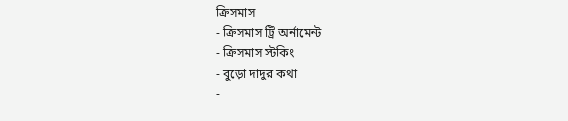ক্রিসমাস
- ক্রিসমাস ট্রি অর্নামেন্ট
- ক্রিসমাস স্টকিং
- বুড়ো দাদুর কথা
-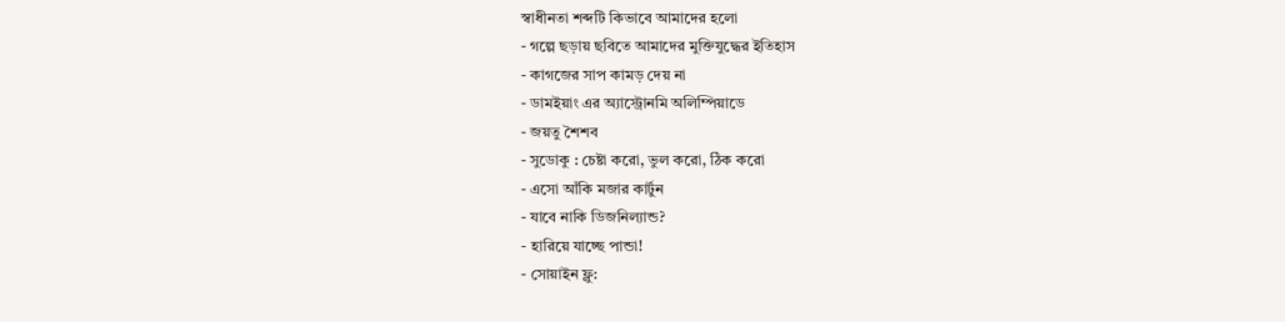স্বাধীনতা শব্দটি কিভাবে আমাদের হলো
- গল্পে ছড়ায় ছবিতে আমাদের মুক্তিযুদ্ধের ইতিহাস
- কাগজের সাপ কামড় দেয় না
- ডামইয়াং এর অ্যাস্ট্রোনমি অলিম্পিয়াডে
- জয়তু শৈশব
- সুডোকু : চেষ্টা করো, ভুল করো, ঠিক করো
- এসো আঁকি মজার কার্টুন
- যাবে নাকি ডিজনিল্যান্ড?
- হারিয়ে যাচ্ছে পান্ডা!
- সোয়াইন ফ্লু: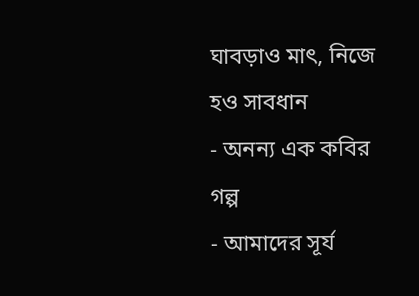ঘাবড়াও মাৎ, নিজে হও সাবধান
- অনন্য এক কবির গল্প
- আমাদের সূর্য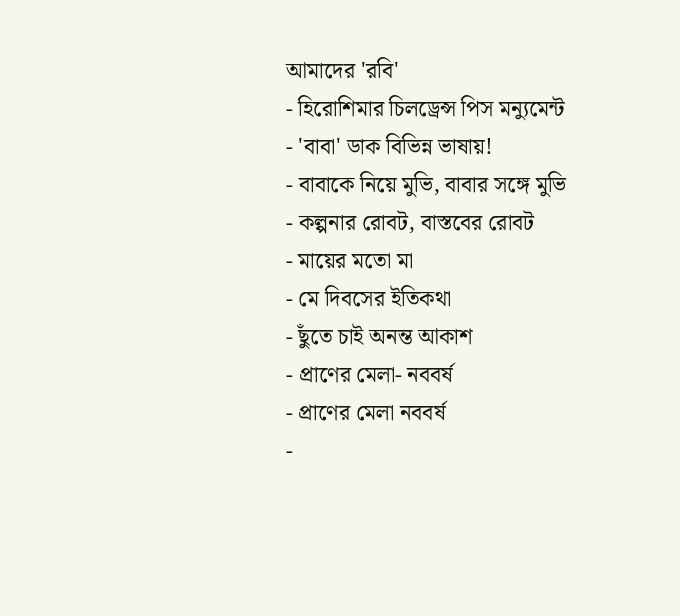আমাদের 'রবি'
- হিরোশিমার চিলড্রেন্স পিস মন্যুমেন্ট
- 'বাবা' ডাক বিভিন্ন ভাষায়!
- বাবাকে নিয়ে মুভি, বাবার সঙ্গে মুভি
- কল্পনার রোবট, বাস্তবের রোবট
- মায়ের মতো মা
- মে দিবসের ইতিকথা
- ছুঁতে চাই অনন্ত আকাশ
- প্রাণের মেলা- নববর্ষ
- প্রাণের মেলা নববর্ষ
-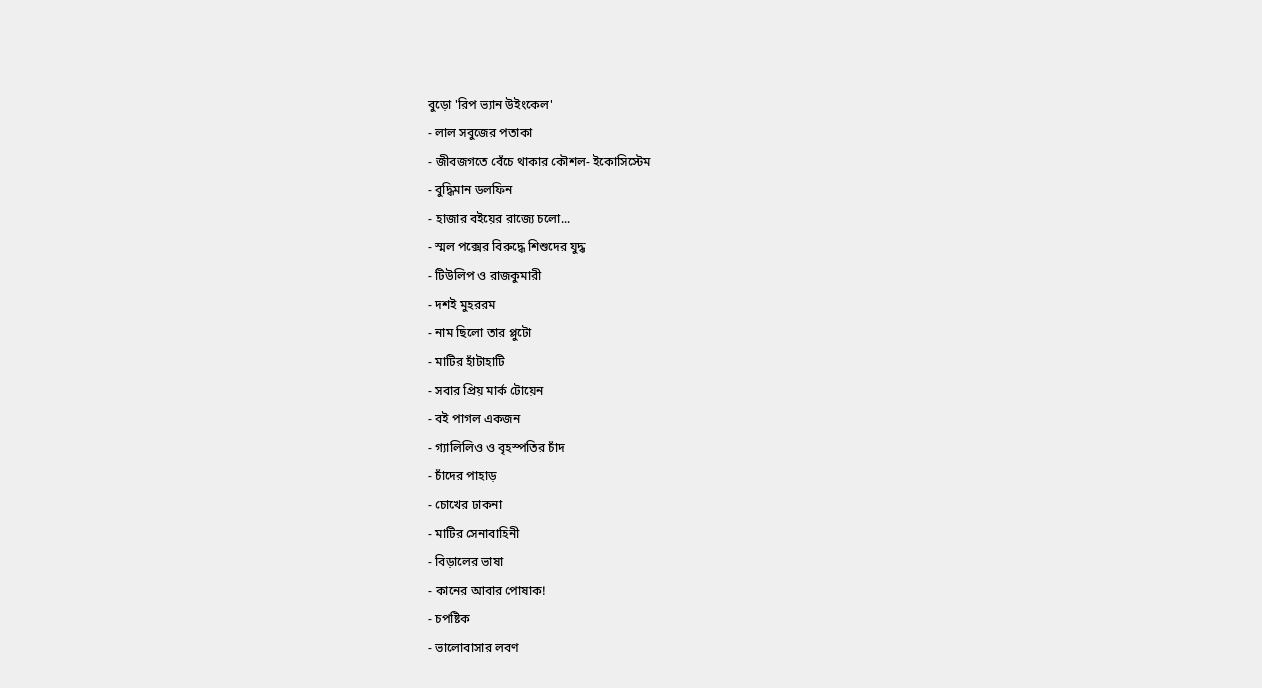বুড়ো 'রিপ ভ্যান উইংকেল'
- লাল সবুজের পতাকা
- জীবজগতে বেঁচে থাকার কৌশল- ইকোসিস্টেম
- বুদ্ধিমান ডলফিন
- হাজার বইয়ের রাজ্যে চলো...
- স্মল পক্সের বিরুদ্ধে শিশুদের যুদ্ধ
- টিউলিপ ও রাজকুমারী
- দশই মুহররম
- নাম ছিলো তার প্লুটো
- মাটির হাঁটাহাটি
- সবার প্রিয় মার্ক টোয়েন
- বই পাগল একজন
- গ্যালিলিও ও বৃহস্পতির চাঁদ
- চাঁদের পাহাড়
- চোখের ঢাকনা
- মাটির সেনাবাহিনী
- বিড়ালের ভাষা
- কানের আবার পোষাক!
- চপষ্টিক
- ভালোবাসার লবণ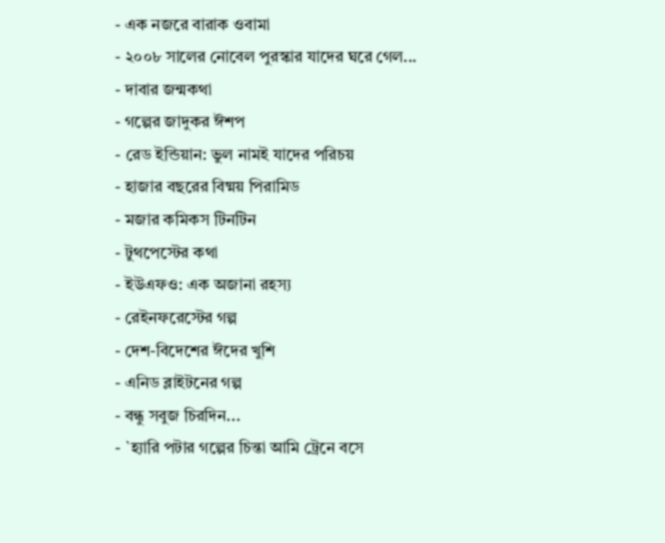- এক নজরে বারাক ওবামা
- ২০০৮ সালের নোবেল পুরস্কার যাদের ঘরে গেল...
- দাবার জন্মকথা
- গল্পের জাদুকর ঈশপ
- রেড ইন্ডিয়ান: ভুল নামই যাদের পরিচয়
- হাজার বছরের বিষ্ময় পিরামিড
- মজার কমিকস টিনটিন
- টুথপেস্টের কথা
- ইউএফও: এক অজানা রহস্য
- রেইনফরেস্টের গল্প
- দেশ-বিদেশের ঈদের খুশি
- এনিড ব্লাইটনের গল্প
- বন্ধু সবুজ চিরদিন...
- `হ্যারি পটার গল্পের চিন্তা আমি ট্রেনে বসে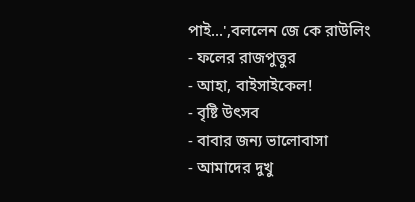পাই...',বললেন জে কে রাউলিং
- ফলের রাজপুত্তুর
- আহা, বাইসাইকেল!
- বৃষ্টি উৎসব
- বাবার জন্য ভালোবাসা
- আমাদের দুখু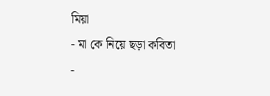মিয়া
- মা কে নিয়ে ছড়া কবিতা
-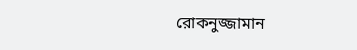রোকনুজ্জামান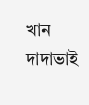খান দাদাভাই